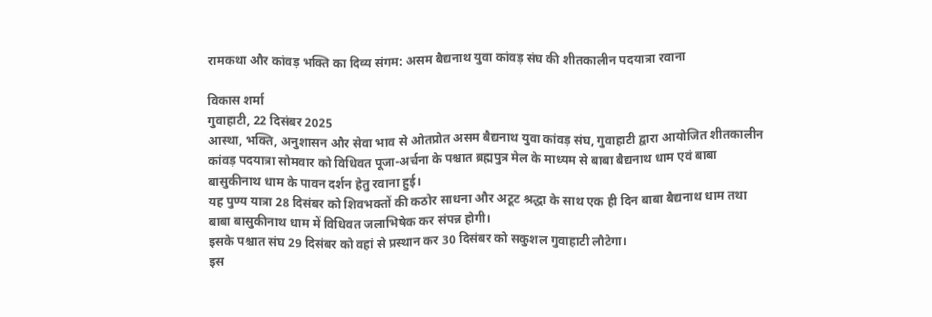रामकथा और कांवड़ भक्ति का दिव्य संगम: असम बैद्यनाथ युवा कांवड़ संघ की शीतकालीन पदयात्रा रवाना

विकास शर्मा
गुवाहाटी, 22 दिसंबर 2025
आस्था, भक्ति, अनुशासन और सेवा भाव से ओतप्रोत असम बैद्यनाथ युवा कांवड़ संघ, गुवाहाटी द्वारा आयोजित शीतकालीन कांवड़ पदयात्रा सोमवार को विधिवत पूजा-अर्चना के पश्चात ब्रह्मपुत्र मेल के माध्यम से बाबा बैद्यनाथ धाम एवं बाबा बासुकीनाथ धाम के पावन दर्शन हेतु रवाना हुई।
यह पुण्य यात्रा 28 दिसंबर को शिवभक्तों की कठोर साधना और अटूट श्रद्धा के साथ एक ही दिन बाबा बैद्यनाथ धाम तथा बाबा बासुकीनाथ धाम में विधिवत जलाभिषेक कर संपन्न होगी।
इसके पश्चात संघ 29 दिसंबर को वहां से प्रस्थान कर 30 दिसंबर को सकुशल गुवाहाटी लौटेगा।
इस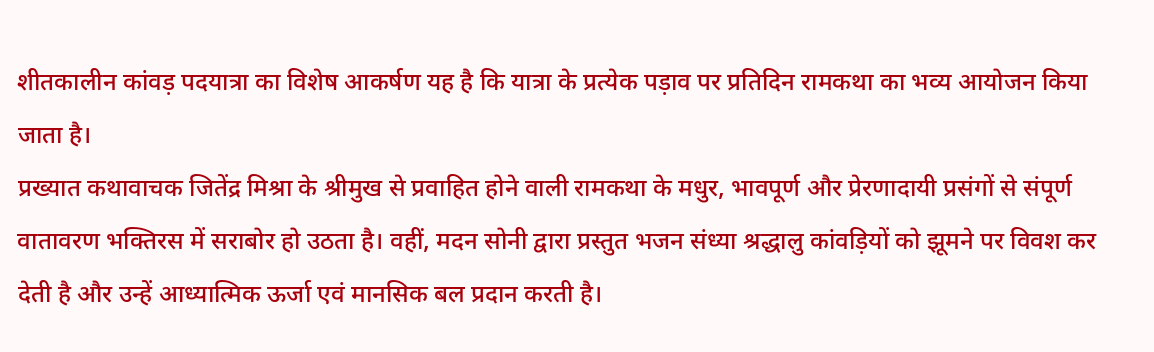शीतकालीन कांवड़ पदयात्रा का विशेष आकर्षण यह है कि यात्रा के प्रत्येक पड़ाव पर प्रतिदिन रामकथा का भव्य आयोजन किया जाता है।
प्रख्यात कथावाचक जितेंद्र मिश्रा के श्रीमुख से प्रवाहित होने वाली रामकथा के मधुर, भावपूर्ण और प्रेरणादायी प्रसंगों से संपूर्ण वातावरण भक्तिरस में सराबोर हो उठता है। वहीं, मदन सोनी द्वारा प्रस्तुत भजन संध्या श्रद्धालु कांवड़ियों को झूमने पर विवश कर देती है और उन्हें आध्यात्मिक ऊर्जा एवं मानसिक बल प्रदान करती है।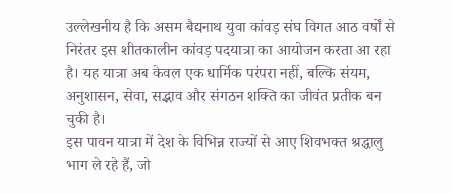उल्लेखनीय है कि असम बैद्यनाथ युवा कांवड़ संघ विगत आठ वर्षों से निरंतर इस शीतकालीन कांवड़ पदयात्रा का आयोजन करता आ रहा है। यह यात्रा अब केवल एक धार्मिक परंपरा नहीं, बल्कि संयम, अनुशासन, सेवा, सद्भाव और संगठन शक्ति का जीवंत प्रतीक बन चुकी है।
इस पावन यात्रा में देश के विभिन्न राज्यों से आए शिवभक्त श्रद्धालु भाग ले रहे हैं, जो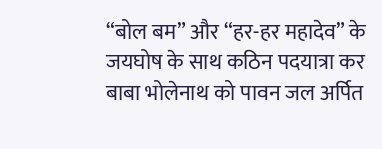“बोल बम” और “हर-हर महादेव” के जयघोष के साथ कठिन पदयात्रा कर बाबा भोलेनाथ को पावन जल अर्पित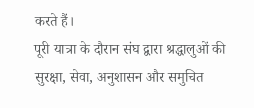करते हैं।
पूरी यात्रा के दौरान संघ द्वारा श्रद्धालुओं की सुरक्षा, सेवा, अनुशासन और समुचित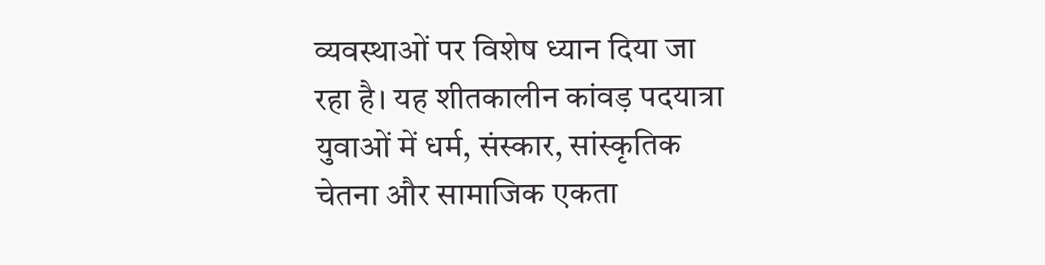व्यवस्थाओं पर विशेष ध्यान दिया जा रहा है। यह शीतकालीन कांवड़ पदयात्रा युवाओं में धर्म, संस्कार, सांस्कृतिक चेतना और सामाजिक एकता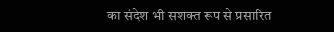का संदेश भी सशक्त रूप से प्रसारित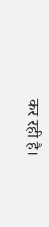कर रही है।